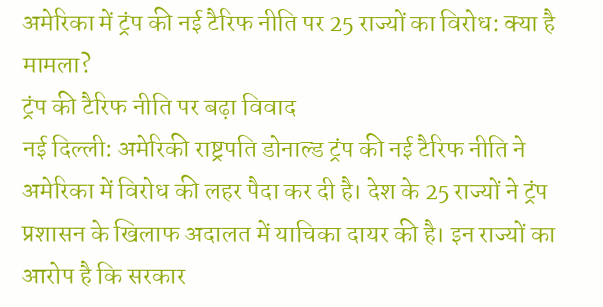अमेरिका में ट्रंप की नई टैरिफ नीति पर 25 राज्यों का विरोध: क्या है मामला?
ट्रंप की टैरिफ नीति पर बढ़ा विवाद
नई दिल्ली: अमेरिकी राष्ट्रपति डोनाल्ड ट्रंप की नई टैरिफ नीति ने अमेरिका में विरोध की लहर पैदा कर दी है। देश के 25 राज्यों ने ट्रंप प्रशासन के खिलाफ अदालत में याचिका दायर की है। इन राज्यों का आरोप है कि सरकार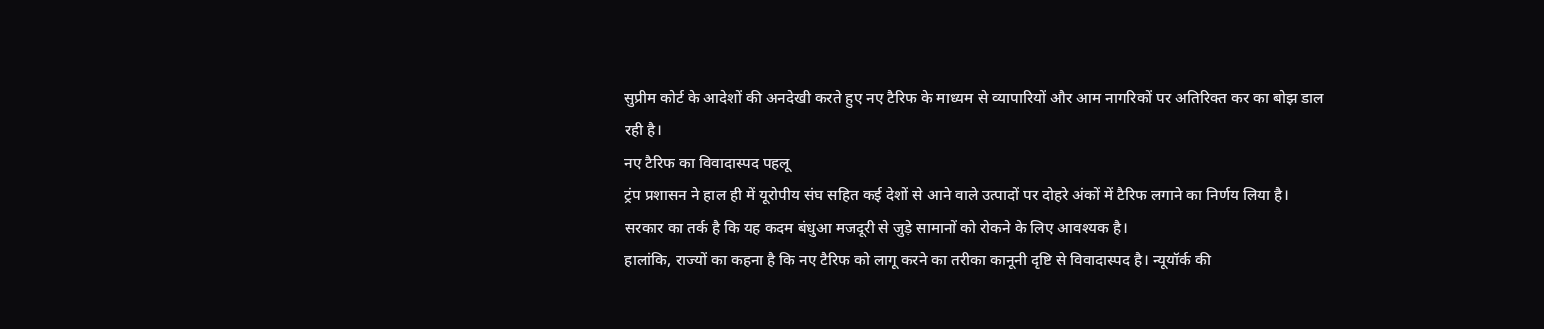सुप्रीम कोर्ट के आदेशों की अनदेखी करते हुए नए टैरिफ के माध्यम से व्यापारियों और आम नागरिकों पर अतिरिक्त कर का बोझ डाल रही है।
नए टैरिफ का विवादास्पद पहलू
ट्रंप प्रशासन ने हाल ही में यूरोपीय संघ सहित कई देशों से आने वाले उत्पादों पर दोहरे अंकों में टैरिफ लगाने का निर्णय लिया है। सरकार का तर्क है कि यह कदम बंधुआ मजदूरी से जुड़े सामानों को रोकने के लिए आवश्यक है।
हालांकि, राज्यों का कहना है कि नए टैरिफ को लागू करने का तरीका कानूनी दृष्टि से विवादास्पद है। न्यूयॉर्क की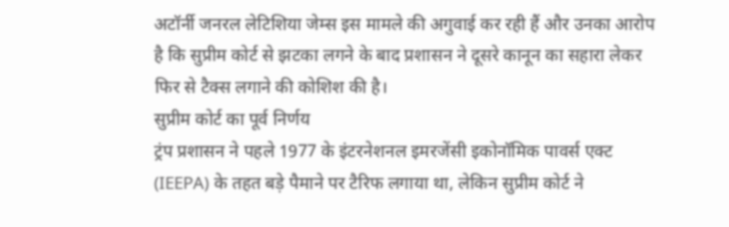अटॉर्नी जनरल लेटिशिया जेम्स इस मामले की अगुवाई कर रही हैं और उनका आरोप है कि सुप्रीम कोर्ट से झटका लगने के बाद प्रशासन ने दूसरे कानून का सहारा लेकर फिर से टैक्स लगाने की कोशिश की है।
सुप्रीम कोर्ट का पूर्व निर्णय
ट्रंप प्रशासन ने पहले 1977 के इंटरनेशनल इमरजेंसी इकोनॉमिक पावर्स एक्ट (IEEPA) के तहत बड़े पैमाने पर टैरिफ लगाया था, लेकिन सुप्रीम कोर्ट ने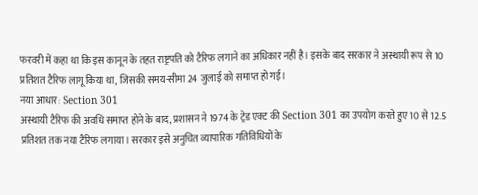फरवरी में कहा था कि इस कानून के तहत राष्ट्रपति को टैरिफ लगाने का अधिकार नहीं है। इसके बाद सरकार ने अस्थायी रूप से 10 प्रतिशत टैरिफ लागू किया था, जिसकी समय-सीमा 24 जुलाई को समाप्त हो गई।
नया आधार: Section 301
अस्थायी टैरिफ की अवधि समाप्त होने के बाद, प्रशासन ने 1974 के ट्रेड एक्ट की Section 301 का उपयोग करते हुए 10 से 12.5 प्रतिशत तक नया टैरिफ लगाया। सरकार इसे अनुचित व्यापारिक गतिविधियों के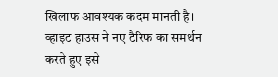खिलाफ आवश्यक कदम मानती है।
व्हाइट हाउस ने नए टैरिफ का समर्थन करते हुए इसे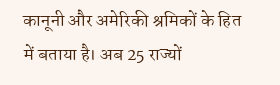कानूनी और अमेरिकी श्रमिकों के हित में बताया है। अब 25 राज्यों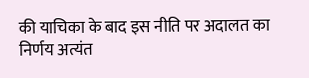की याचिका के बाद इस नीति पर अदालत का निर्णय अत्यंत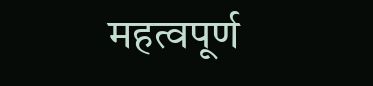महत्वपूर्ण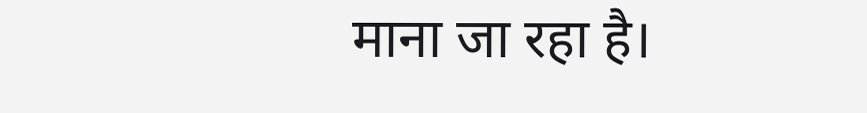माना जा रहा है।